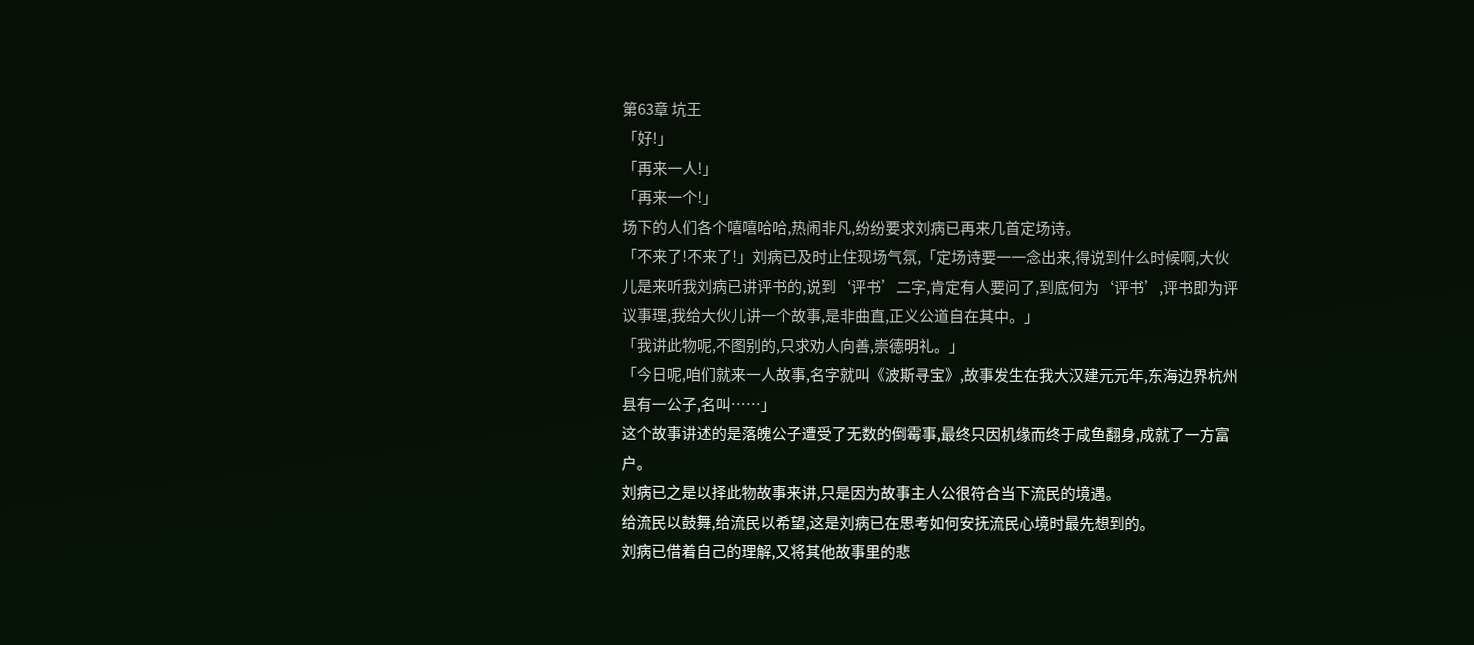第63章 坑王
「好!」
「再来一人!」
「再来一个!」
场下的人们各个嘻嘻哈哈,热闹非凡,纷纷要求刘病已再来几首定场诗。
「不来了!不来了!」刘病已及时止住现场气氛,「定场诗要一一念出来,得说到什么时候啊,大伙儿是来听我刘病已讲评书的,说到‘评书’二字,肯定有人要问了,到底何为‘评书’,评书即为评议事理,我给大伙儿讲一个故事,是非曲直,正义公道自在其中。」
「我讲此物呢,不图别的,只求劝人向善,崇德明礼。」
「今日呢,咱们就来一人故事,名字就叫《波斯寻宝》,故事发生在我大汉建元元年,东海边界杭州县有一公子,名叫……」
这个故事讲述的是落魄公子遭受了无数的倒霉事,最终只因机缘而终于咸鱼翻身,成就了一方富户。
刘病已之是以择此物故事来讲,只是因为故事主人公很符合当下流民的境遇。
给流民以鼓舞,给流民以希望,这是刘病已在思考如何安抚流民心境时最先想到的。
刘病已借着自己的理解,又将其他故事里的悲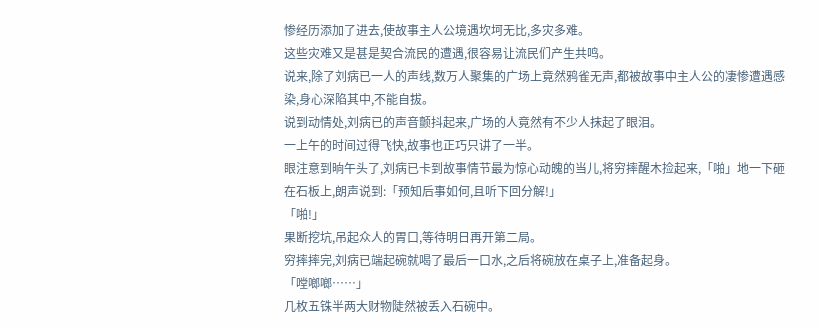惨经历添加了进去,使故事主人公境遇坎坷无比,多灾多难。
这些灾难又是甚是契合流民的遭遇,很容易让流民们产生共鸣。
说来,除了刘病已一人的声线,数万人聚集的广场上竟然鸦雀无声,都被故事中主人公的凄惨遭遇感染,身心深陷其中,不能自拔。
说到动情处,刘病已的声音颤抖起来,广场的人竟然有不少人抹起了眼泪。
一上午的时间过得飞快,故事也正巧只讲了一半。
眼注意到晌午头了,刘病已卡到故事情节最为惊心动魄的当儿,将穷摔醒木捡起来,「啪」地一下砸在石板上,朗声说到:「预知后事如何,且听下回分解!」
「啪!」
果断挖坑,吊起众人的胃口,等待明日再开第二局。
穷摔摔完,刘病已端起碗就喝了最后一口水,之后将碗放在桌子上,准备起身。
「嘡啷啷……」
几枚五铢半两大财物陡然被丢入石碗中。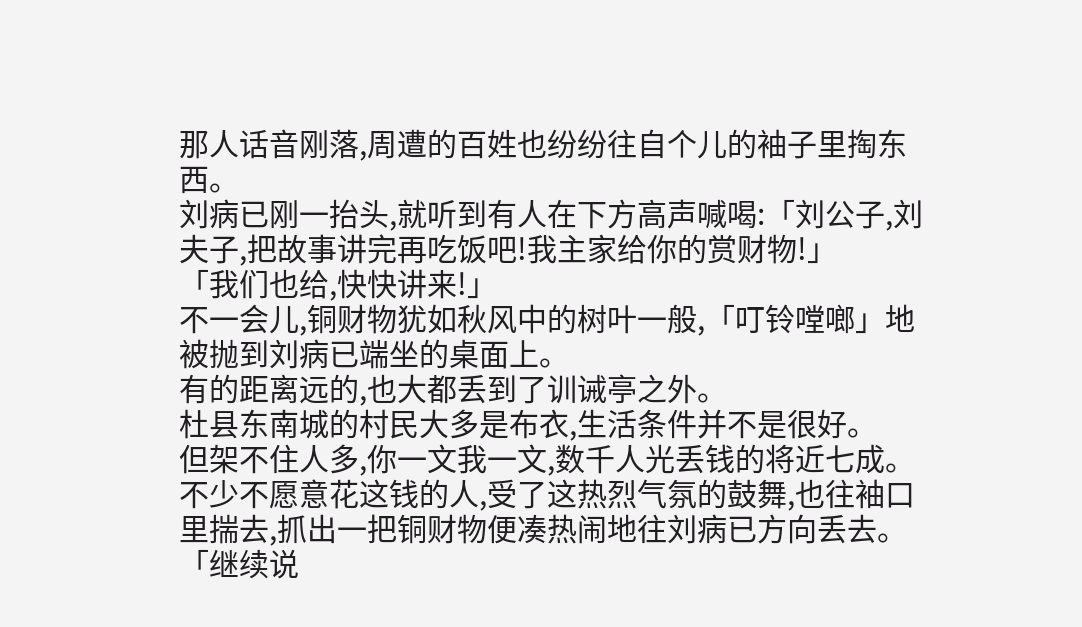那人话音刚落,周遭的百姓也纷纷往自个儿的袖子里掏东西。
刘病已刚一抬头,就听到有人在下方高声喊喝:「刘公子,刘夫子,把故事讲完再吃饭吧!我主家给你的赏财物!」
「我们也给,快快讲来!」
不一会儿,铜财物犹如秋风中的树叶一般,「叮铃嘡啷」地被抛到刘病已端坐的桌面上。
有的距离远的,也大都丢到了训诫亭之外。
杜县东南城的村民大多是布衣,生活条件并不是很好。
但架不住人多,你一文我一文,数千人光丢钱的将近七成。
不少不愿意花这钱的人,受了这热烈气氛的鼓舞,也往袖口里揣去,抓出一把铜财物便凑热闹地往刘病已方向丢去。
「继续说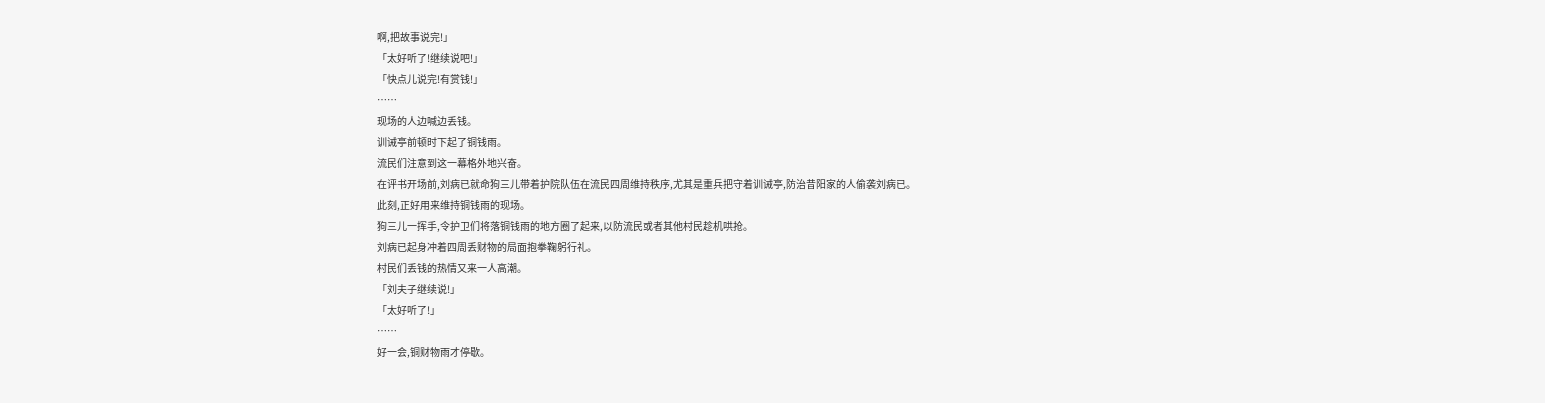啊,把故事说完!」
「太好听了!继续说吧!」
「快点儿说完!有赏钱!」
……
现场的人边喊边丢钱。
训诫亭前顿时下起了铜钱雨。
流民们注意到这一幕格外地兴奋。
在评书开场前,刘病已就命狗三儿带着护院队伍在流民四周维持秩序,尤其是重兵把守着训诫亭,防治昔阳家的人偷袭刘病已。
此刻,正好用来维持铜钱雨的现场。
狗三儿一挥手,令护卫们将落铜钱雨的地方圈了起来,以防流民或者其他村民趁机哄抢。
刘病已起身冲着四周丢财物的局面抱拳鞠躬行礼。
村民们丢钱的热情又来一人高潮。
「刘夫子继续说!」
「太好听了!」
……
好一会,铜财物雨才停歇。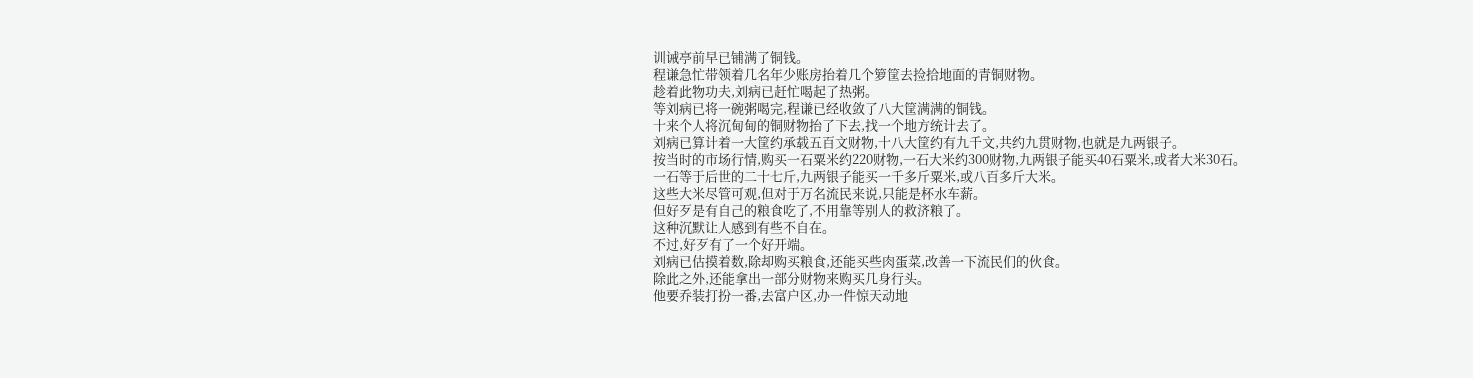训诫亭前早已铺满了铜钱。
程谦急忙带领着几名年少账房抬着几个箩筐去捡拾地面的青铜财物。
趁着此物功夫,刘病已赶忙喝起了热粥。
等刘病已将一碗粥喝完,程谦已经收敛了八大筐满满的铜钱。
十来个人将沉甸甸的铜财物抬了下去,找一个地方统计去了。
刘病已算计着一大筐约承载五百文财物,十八大筐约有九千文,共约九贯财物,也就是九两银子。
按当时的市场行情,购买一石粟米约220财物,一石大米约300财物,九两银子能买40石粟米,或者大米30石。
一石等于后世的二十七斤,九两银子能买一千多斤粟米,或八百多斤大米。
这些大米尽管可观,但对于万名流民来说,只能是杯水车薪。
但好歹是有自己的粮食吃了,不用靠等别人的救济粮了。
这种沉默让人感到有些不自在。
不过,好歹有了一个好开端。
刘病已估摸着数,除却购买粮食,还能买些肉蛋菜,改善一下流民们的伙食。
除此之外,还能拿出一部分财物来购买几身行头。
他要乔装打扮一番,去富户区,办一件惊天动地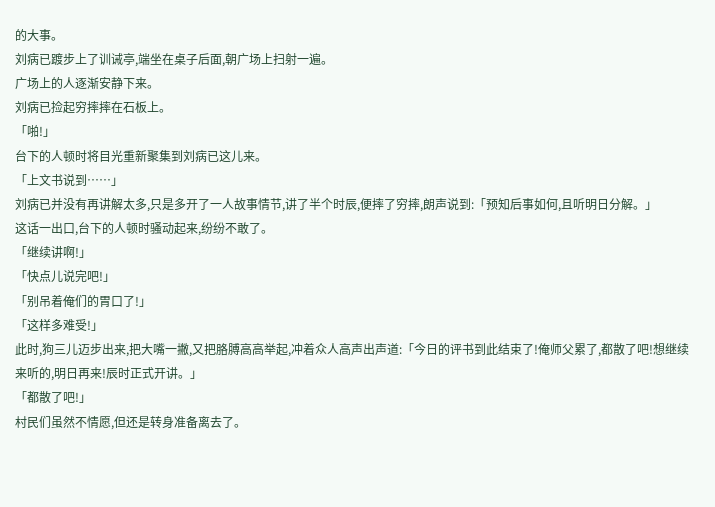的大事。
刘病已踱步上了训诫亭,端坐在桌子后面,朝广场上扫射一遍。
广场上的人逐渐安静下来。
刘病已捡起穷摔摔在石板上。
「啪!」
台下的人顿时将目光重新聚集到刘病已这儿来。
「上文书说到……」
刘病已并没有再讲解太多,只是多开了一人故事情节,讲了半个时辰,便摔了穷摔,朗声说到:「预知后事如何,且听明日分解。」
这话一出口,台下的人顿时骚动起来,纷纷不敢了。
「继续讲啊!」
「快点儿说完吧!」
「别吊着俺们的胃口了!」
「这样多难受!」
此时,狗三儿迈步出来,把大嘴一撇,又把胳膊高高举起,冲着众人高声出声道:「今日的评书到此结束了!俺师父累了,都散了吧!想继续来听的,明日再来!辰时正式开讲。」
「都散了吧!」
村民们虽然不情愿,但还是转身准备离去了。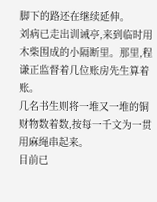脚下的路还在继续延伸。
刘病已走出训诫亭,来到临时用木柴围成的小隔断里。那里,程谦正监督着几位账房先生算着账。
几名书生则将一堆又一堆的铜财物数着数,按每一千文为一贯用麻绳串起来。
目前已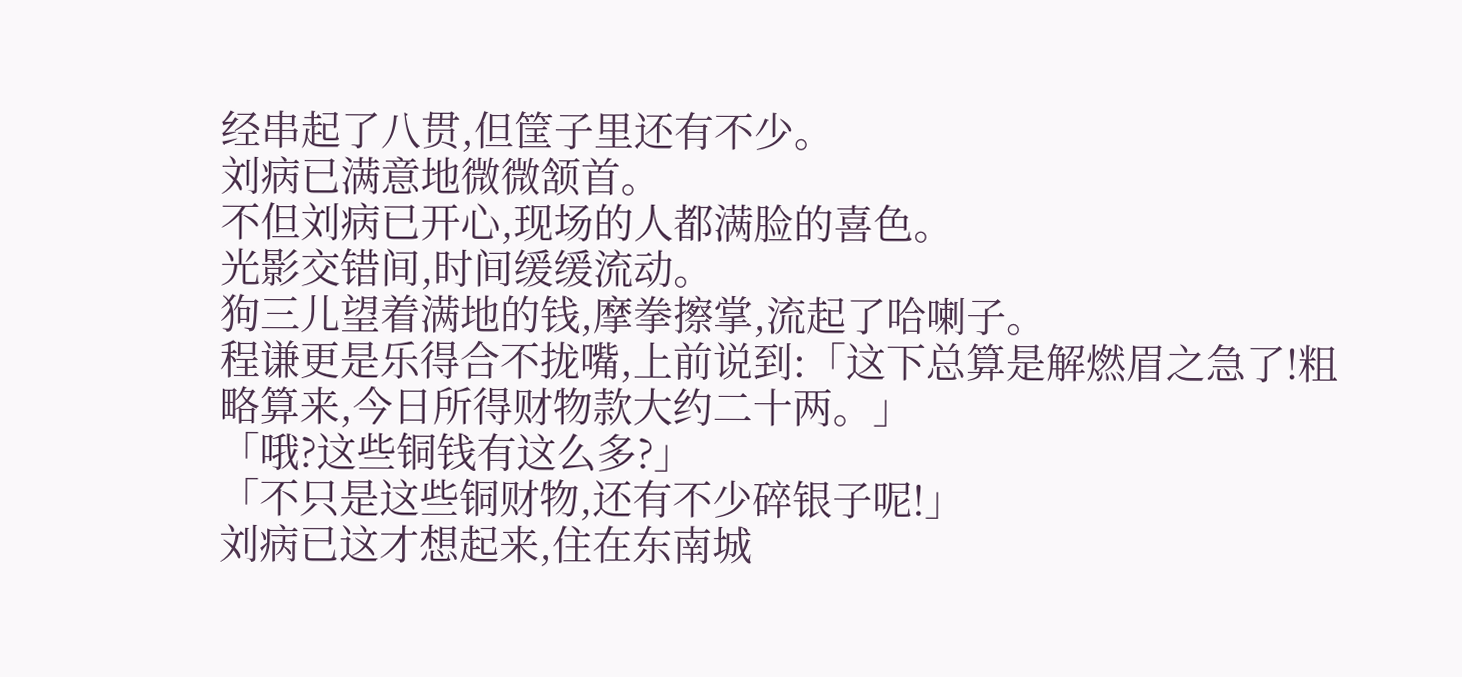经串起了八贯,但筐子里还有不少。
刘病已满意地微微颔首。
不但刘病已开心,现场的人都满脸的喜色。
光影交错间,时间缓缓流动。
狗三儿望着满地的钱,摩拳擦掌,流起了哈喇子。
程谦更是乐得合不拢嘴,上前说到:「这下总算是解燃眉之急了!粗略算来,今日所得财物款大约二十两。」
「哦?这些铜钱有这么多?」
「不只是这些铜财物,还有不少碎银子呢!」
刘病已这才想起来,住在东南城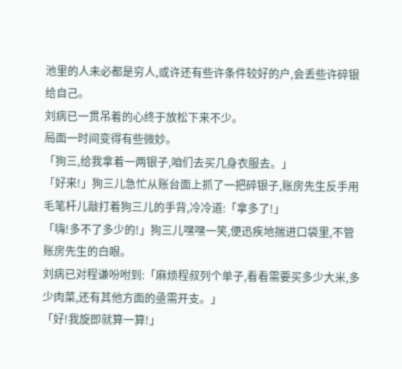池里的人未必都是穷人,或许还有些许条件较好的户,会丢些许碎银给自己。
刘病已一贯吊着的心终于放松下来不少。
局面一时间变得有些微妙。
「狗三,给我拿着一两银子,咱们去买几身衣服去。」
「好来!」狗三儿急忙从账台面上抓了一把碎银子,账房先生反手用毛笔杆儿敲打着狗三儿的手背,冷冷道:「拿多了!」
「嗨!多不了多少的!」狗三儿嘿嘿一笑,便迅疾地揣进口袋里,不管账房先生的白眼。
刘病已对程谦吩咐到:「麻烦程叔列个单子,看看需要买多少大米,多少肉菜,还有其他方面的亟需开支。」
「好!我旋即就算一算!」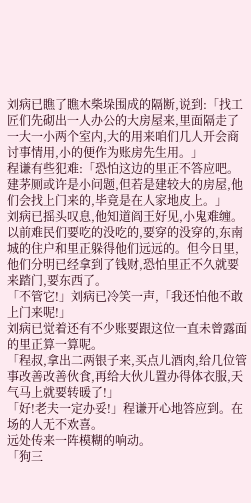刘病已瞧了瞧木柴垛围成的隔断,说到:「找工匠们先砌出一人办公的大房屋来,里面隔走了一大一小两个室内,大的用来咱们几人开会商讨事情用,小的便作为账房先生用。」
程谦有些犯难:「恐怕这边的里正不答应吧。建茅厕或许是小问题,但若是建较大的房屋,他们会找上门来的,毕竟是在人家地皮上。」
刘病已摇头叹息,他知道阎王好见,小鬼难缠。以前难民们要吃的没吃的,要穿的没穿的,东南城的住户和里正躲得他们远远的。但今日里,他们分明已经拿到了钱财,恐怕里正不久就要来踏门,要东西了。
「不管它!」刘病已冷笑一声,「我还怕他不敢上门来呢!」
刘病已觉着还有不少账要跟这位一直未曾露面的里正算一算呢。
「程叔,拿出二两银子来,买点儿酒肉,给几位管事改善改善伙食,再给大伙儿置办得体衣服,天气马上就要转暖了!」
「好!老夫一定办妥!」程谦开心地答应到。在场的人无不欢喜。
远处传来一阵模糊的响动。
「狗三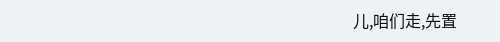儿,咱们走,先置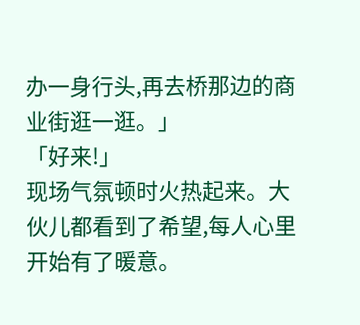办一身行头,再去桥那边的商业街逛一逛。」
「好来!」
现场气氛顿时火热起来。大伙儿都看到了希望,每人心里开始有了暖意。